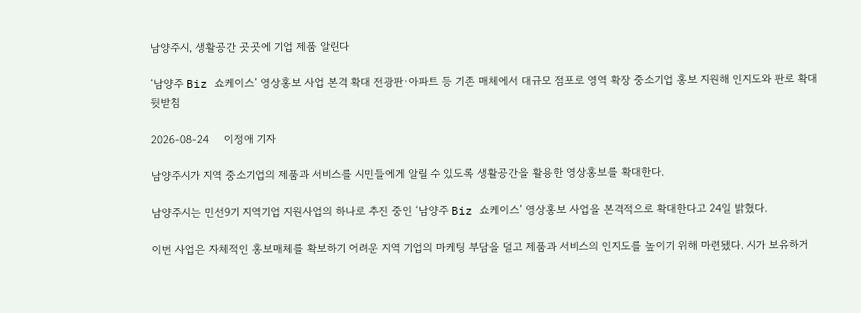남양주시, 생활공간 곳곳에 기업 제품 알린다

‘남양주 Biz 쇼케이스’ 영상홍보 사업 본격 확대 전광판·아파트 등 기존 매체에서 대규모 점포로 영역 확장 중소기업 홍보 지원해 인지도와 판로 확대 뒷받침

2026-08-24     이정애 기자

남양주시가 지역 중소기업의 제품과 서비스를 시민들에게 알릴 수 있도록 생활공간을 활용한 영상홍보를 확대한다.

남양주시는 민선9기 지역기업 지원사업의 하나로 추진 중인 ‘남양주 Biz 쇼케이스’ 영상홍보 사업을 본격적으로 확대한다고 24일 밝혔다.

이번 사업은 자체적인 홍보매체를 확보하기 어려운 지역 기업의 마케팅 부담을 덜고 제품과 서비스의 인지도를 높이기 위해 마련됐다. 시가 보유하거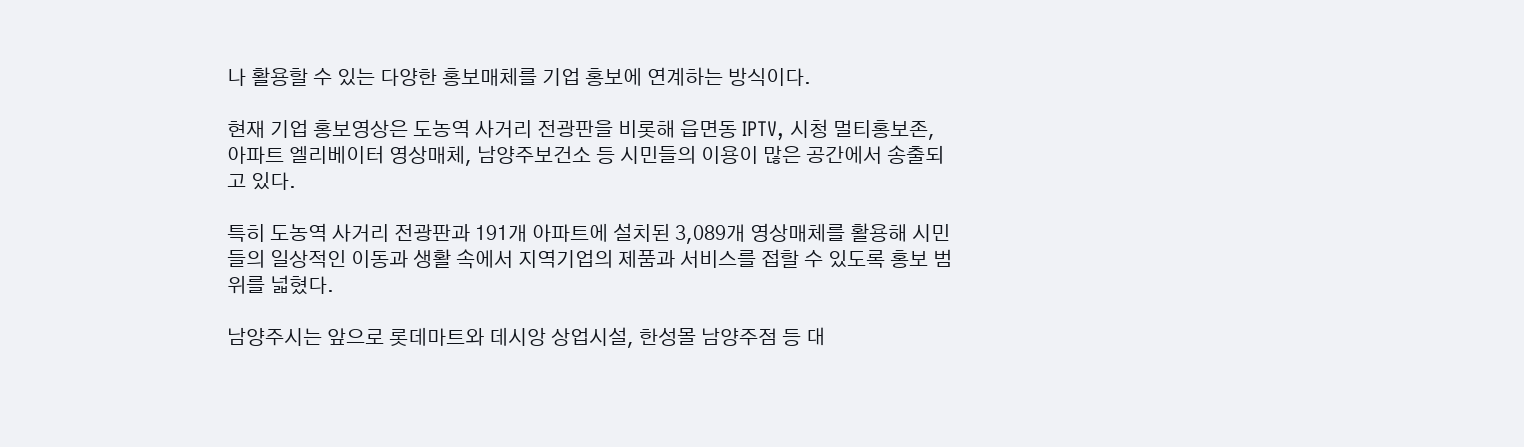나 활용할 수 있는 다양한 홍보매체를 기업 홍보에 연계하는 방식이다.

현재 기업 홍보영상은 도농역 사거리 전광판을 비롯해 읍면동 IPTV, 시청 멀티홍보존, 아파트 엘리베이터 영상매체, 남양주보건소 등 시민들의 이용이 많은 공간에서 송출되고 있다.

특히 도농역 사거리 전광판과 191개 아파트에 설치된 3,089개 영상매체를 활용해 시민들의 일상적인 이동과 생활 속에서 지역기업의 제품과 서비스를 접할 수 있도록 홍보 범위를 넓혔다.

남양주시는 앞으로 롯데마트와 데시앙 상업시설, 한성몰 남양주점 등 대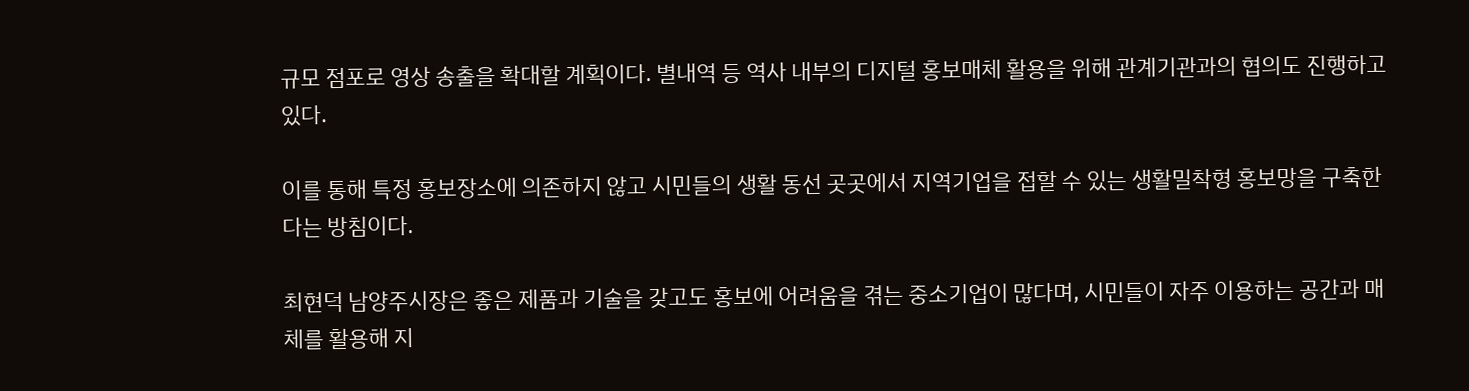규모 점포로 영상 송출을 확대할 계획이다. 별내역 등 역사 내부의 디지털 홍보매체 활용을 위해 관계기관과의 협의도 진행하고 있다.

이를 통해 특정 홍보장소에 의존하지 않고 시민들의 생활 동선 곳곳에서 지역기업을 접할 수 있는 생활밀착형 홍보망을 구축한다는 방침이다.

최현덕 남양주시장은 좋은 제품과 기술을 갖고도 홍보에 어려움을 겪는 중소기업이 많다며, 시민들이 자주 이용하는 공간과 매체를 활용해 지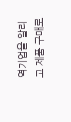역기업을 알리고 제품 구매로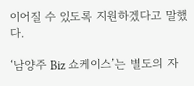이어질 수 있도록 지원하겠다고 말했다.

‘남양주 Biz 쇼케이스’는 별도의 자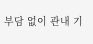부담 없이 관내 기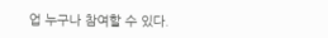업 누구나 참여할 수 있다.